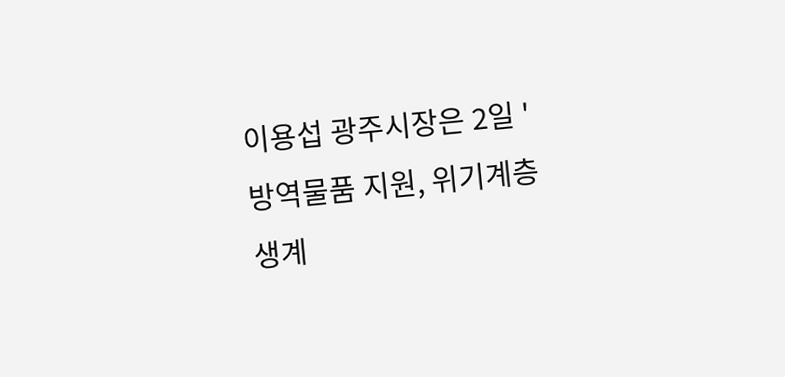이용섭 광주시장은 2일 '방역물품 지원, 위기계층 생계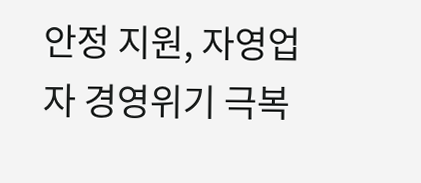안정 지원, 자영업자 경영위기 극복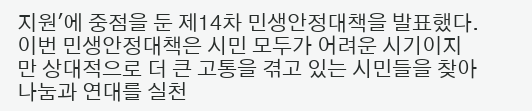지원'에 중점을 둔 제14차 민생안정대책을 발표했다.
이번 민생안정대책은 시민 모두가 어려운 시기이지만 상대적으로 더 큰 고통을 겪고 있는 시민들을 찾아 나눔과 연대를 실천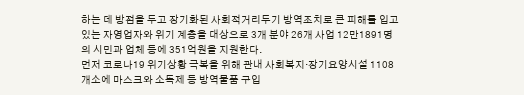하는 데 방점을 두고 장기화된 사회적거리두기 방역조치로 큰 피해를 입고있는 자영업자와 위기 계층을 대상으로 3개 분야 26개 사업 12만1891명의 시민과 업체 등에 351억원을 지원한다.
먼저 코로나19 위기상황 극복을 위해 관내 사회복지·장기요양시설 1108개소에 마스크와 소독제 등 방역물품 구입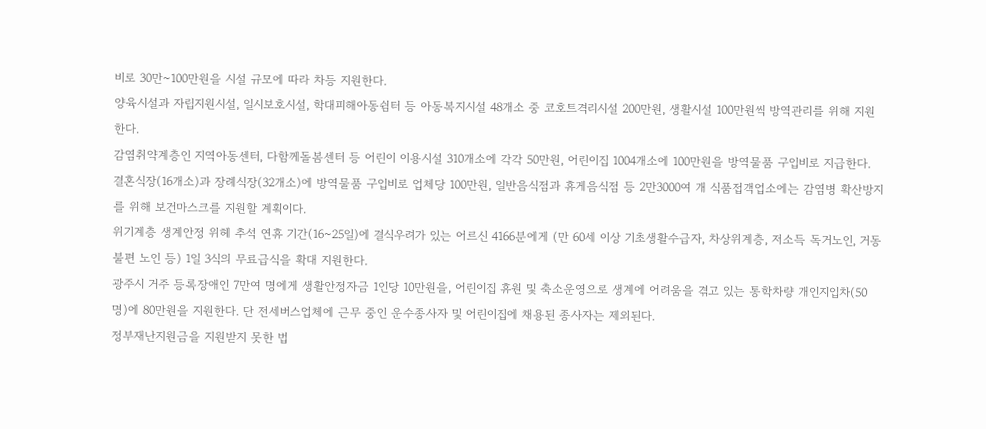비로 30만~100만원을 시설 규모에 따라 차등 지원한다.
양육시설과 자립지원시설, 일시보호시설, 학대피해아동쉼터 등 아동복지시설 48개소 중 코호트격리시설 200만원, 생활시설 100만원씩 방역관리를 위해 지원한다.
감염취약계층인 지역아동센터, 다함께돌봄센터 등 어린이 이용시설 310개소에 각각 50만원, 어린이집 1004개소에 100만원을 방역물품 구입비로 지급한다.
결혼식장(16개소)과 장례식장(32개소)에 방역물품 구입비로 업체당 100만원, 일반음식점과 휴게음식점 등 2만3000여 개 식품접객업소에는 감염병 확산방지를 위해 보건마스크를 지원할 계획이다.
위기계층 생계안정 위헤 추석 연휴 기간(16~25일)에 결식우려가 있는 어르신 4166분에게 (만 60세 이상 기초생활수급자, 차상위계층, 저소득 독거노인, 거동불편 노인 등) 1일 3식의 무료급식을 확대 지원한다.
광주시 거주 등록장애인 7만여 명에게 생활안정자금 1인당 10만원을, 어린이집 휴원 및 축소운영으로 생계에 어려움을 겪고 있는 통학차량 개인지입차(50명)에 80만원을 지원한다. 단 전세버스업체에 근무 중인 운수종사자 및 어린이집에 채용된 종사자는 제외된다.
정부재난지원금을 지원받지 못한 법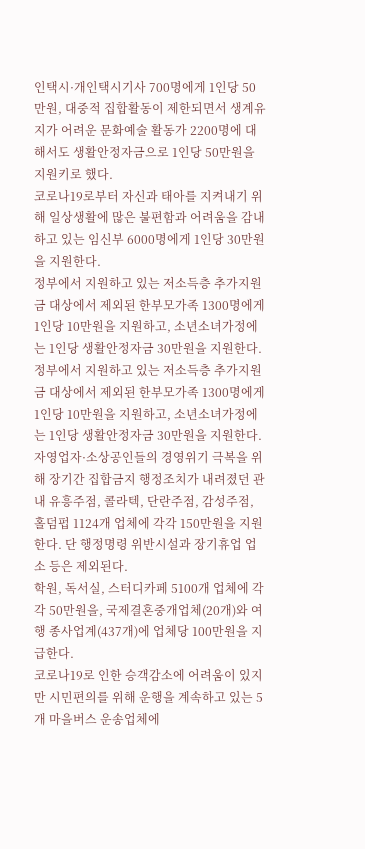인택시·개인택시기사 700명에게 1인당 50만원, 대중적 집합활동이 제한되면서 생계유지가 어려운 문화예술 활동가 2200명에 대해서도 생활안정자금으로 1인당 50만원을 지원키로 했다.
코로나19로부터 자신과 태아를 지켜내기 위해 일상생활에 많은 불편함과 어려움을 감내하고 있는 임신부 6000명에게 1인당 30만원을 지원한다.
정부에서 지원하고 있는 저소득층 추가지원금 대상에서 제외된 한부모가족 1300명에게 1인당 10만원을 지원하고, 소년소녀가정에는 1인당 생활안정자금 30만원을 지원한다.
정부에서 지원하고 있는 저소득층 추가지원금 대상에서 제외된 한부모가족 1300명에게 1인당 10만원을 지원하고, 소년소녀가정에는 1인당 생활안정자금 30만원을 지원한다.
자영업자·소상공인들의 경영위기 극복을 위해 장기간 집합금지 행정조치가 내려졌던 관내 유흥주점, 콜라텍, 단란주점, 감성주점, 홀덤펍 1124개 업체에 각각 150만원을 지원한다. 단 행정명령 위반시설과 장기휴업 업소 등은 제외된다.
학원, 독서실, 스터디카페 5100개 업체에 각각 50만원을, 국제결혼중개업체(20개)와 여행 종사업계(437개)에 업체당 100만원을 지급한다.
코로나19로 인한 승객감소에 어려움이 있지만 시민편의를 위해 운행을 계속하고 있는 5개 마을버스 운송업체에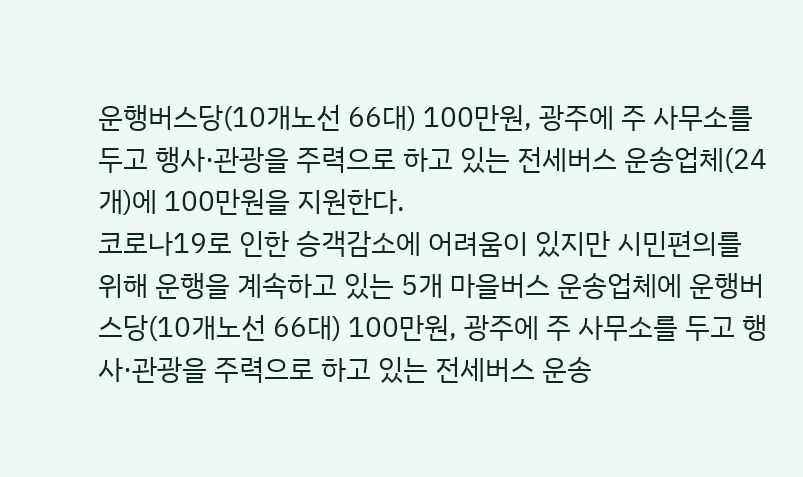운행버스당(10개노선 66대) 100만원, 광주에 주 사무소를 두고 행사·관광을 주력으로 하고 있는 전세버스 운송업체(24개)에 100만원을 지원한다.
코로나19로 인한 승객감소에 어려움이 있지만 시민편의를 위해 운행을 계속하고 있는 5개 마을버스 운송업체에 운행버스당(10개노선 66대) 100만원, 광주에 주 사무소를 두고 행사·관광을 주력으로 하고 있는 전세버스 운송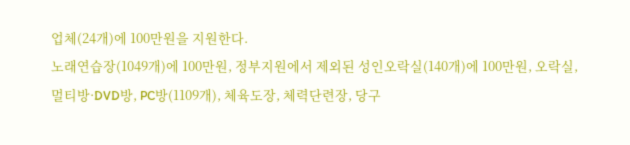업체(24개)에 100만원을 지원한다.
노래연습장(1049개)에 100만원, 정부지원에서 제외된 성인오락실(140개)에 100만원, 오락실, 멀티방·DVD방, PC방(1109개), 체육도장, 체력단련장, 당구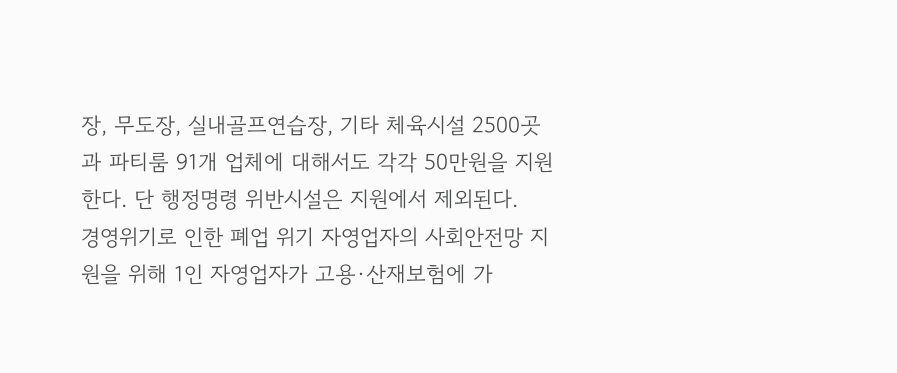장, 무도장, 실내골프연습장, 기타 체육시설 2500곳과 파티룸 91개 업체에 대해서도 각각 50만원을 지원한다. 단 행정명령 위반시설은 지원에서 제외된다.
경영위기로 인한 폐업 위기 자영업자의 사회안전망 지원을 위해 1인 자영업자가 고용·산재보험에 가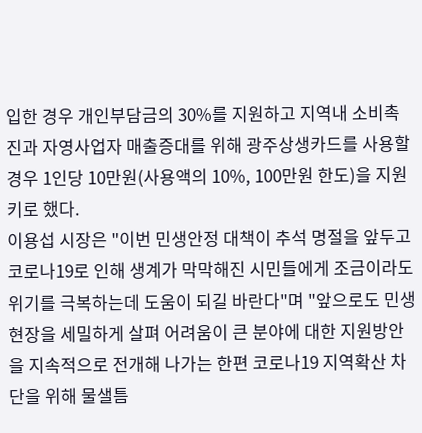입한 경우 개인부담금의 30%를 지원하고 지역내 소비촉진과 자영사업자 매출증대를 위해 광주상생카드를 사용할 경우 1인당 10만원(사용액의 10%, 100만원 한도)을 지원키로 했다.
이용섭 시장은 "이번 민생안정 대책이 추석 명절을 앞두고 코로나19로 인해 생계가 막막해진 시민들에게 조금이라도 위기를 극복하는데 도움이 되길 바란다"며 "앞으로도 민생현장을 세밀하게 살펴 어려움이 큰 분야에 대한 지원방안을 지속적으로 전개해 나가는 한편 코로나19 지역확산 차단을 위해 물샐틈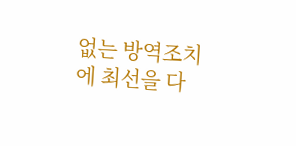없는 방역조치에 최선을 다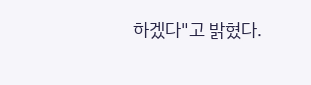하겠다"고 밝혔다.